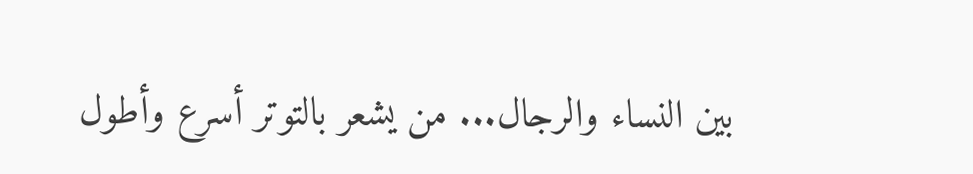بين النساء والرجال... من يشعر بالتوتر أسرع وأطول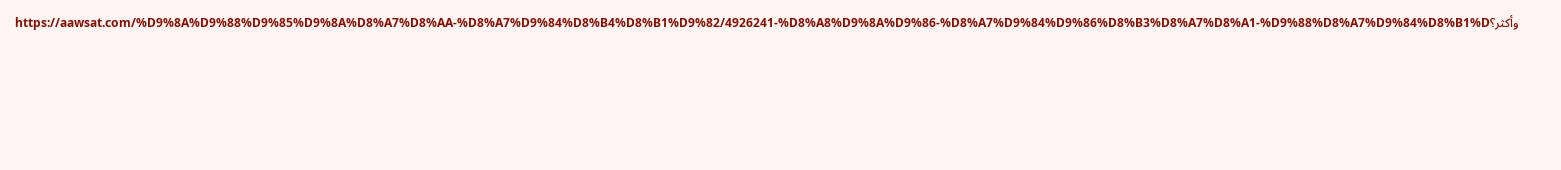وأكثر؟https://aawsat.com/%D9%8A%D9%88%D9%85%D9%8A%D8%A7%D8%AA-%D8%A7%D9%84%D8%B4%D8%B1%D9%82/4926241-%D8%A8%D9%8A%D9%86-%D8%A7%D9%84%D9%86%D8%B3%D8%A7%D8%A1-%D9%88%D8%A7%D9%84%D8%B1%D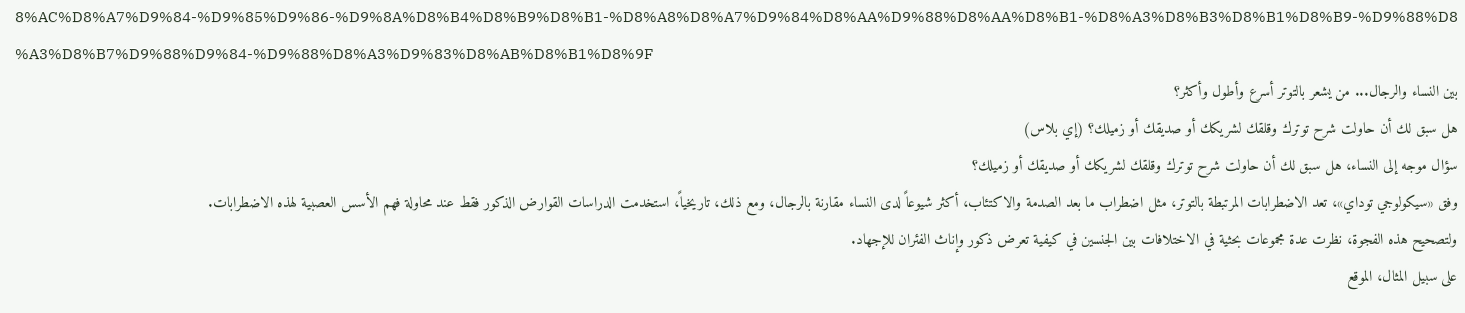8%AC%D8%A7%D9%84-%D9%85%D9%86-%D9%8A%D8%B4%D8%B9%D8%B1-%D8%A8%D8%A7%D9%84%D8%AA%D9%88%D8%AA%D8%B1-%D8%A3%D8%B3%D8%B1%D8%B9-%D9%88%D8%A3%D8%B7%D9%88%D9%84-%D9%88%D8%A3%D9%83%D8%AB%D8%B1%D8%9F
بين النساء والرجال... من يشعر بالتوتر أسرع وأطول وأكثر؟
هل سبق لك أن حاولت شرح توترك وقلقك لشريكك أو صديقك أو زميلك؟ (إي بلاس)
سؤال موجه إلى النساء، هل سبق لك أن حاولت شرح توترك وقلقك لشريكك أو صديقك أو زميلك؟
وفق «سيكولوجي توداي»، تعد الاضطرابات المرتبطة بالتوتر، مثل اضطراب ما بعد الصدمة والاكتئاب، أكثر شيوعاً لدى النساء مقارنة بالرجال، ومع ذلك، تاريخياً، استخدمت الدراسات القوارض الذكور فقط عند محاولة فهم الأسس العصبية لهذه الاضطرابات.
ولتصحيح هذه الفجوة، نظرت عدة مجموعات بحثية في الاختلافات بين الجنسين في كيفية تعرض ذكور وإناث الفئران للإجهاد.
على سبيل المثال، الموقع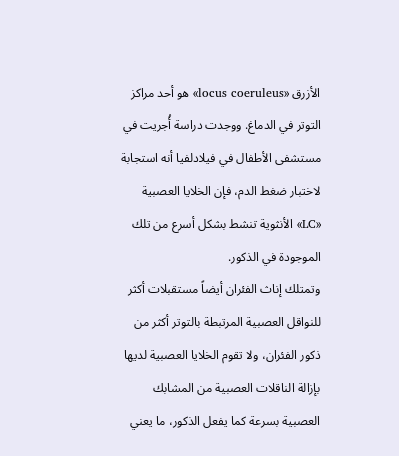الأزرق «locus coeruleus» هو أحد مراكز التوتر في الدماغ. ووجدت دراسة أُجريت في مستشفى الأطفال في فيلادلفيا أنه استجابة لاختبار ضغط الدم، فإن الخلايا العصبية «LC» الأنثوية تنشط بشكل أسرع من تلك الموجودة في الذكور.
وتمتلك إناث الفئران أيضاً مستقبلات أكثر للنواقل العصبية المرتبطة بالتوتر أكثر من ذكور الفئران، ولا تقوم الخلايا العصبية لديها بإزالة الناقلات العصبية من المشابك العصبية بسرعة كما يفعل الذكور، ما يعني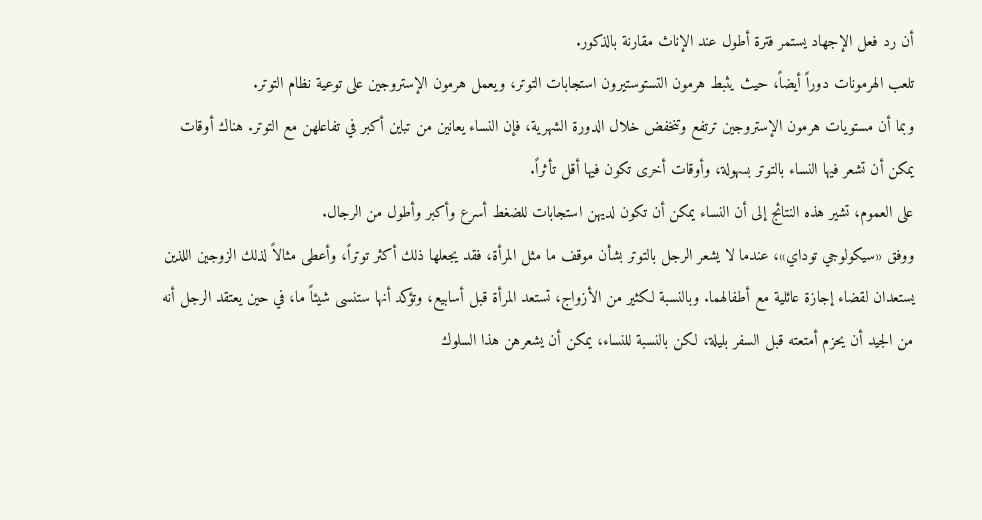أن رد فعل الإجهاد يستمر فترة أطول عند الإناث مقارنة بالذكور.
تلعب الهرمونات دوراً أيضاً، حيث يثبط هرمون التستوستيرون استجابات التوتر، ويعمل هرمون الإستروجين على توعية نظام التوتر.
وبما أن مستويات هرمون الإستروجين ترتفع وتنخفض خلال الدورة الشهرية، فإن النساء يعانين من تباين أكبر في تفاعلهن مع التوتر. هناك أوقات يمكن أن تشعر فيها النساء بالتوتر بسهولة، وأوقات أخرى تكون فيها أقل تأثراً.
على العموم، تشير هذه النتائج إلى أن النساء يمكن أن تكون لديهن استجابات للضغط أسرع وأكبر وأطول من الرجال.
ووفق «سيكولوجي توداي»، عندما لا يشعر الرجل بالتوتر بشأن موقف ما مثل المرأة، فقد يجعلها ذلك أكثر توتراً، وأعطى مثالاً لذلك الزوجين اللذين يستعدان لقضاء إجازة عائلية مع أطفالهما. وبالنسبة لكثير من الأزواج، تستعد المرأة قبل أسابيع، وتؤكد أنها ستنسى شيئاً ما، في حين يعتقد الرجل أنه من الجيد أن يحزم أمتعته قبل السفر بليلة، لكن بالنسبة للنساء، يمكن أن يشعرهن هذا السلوك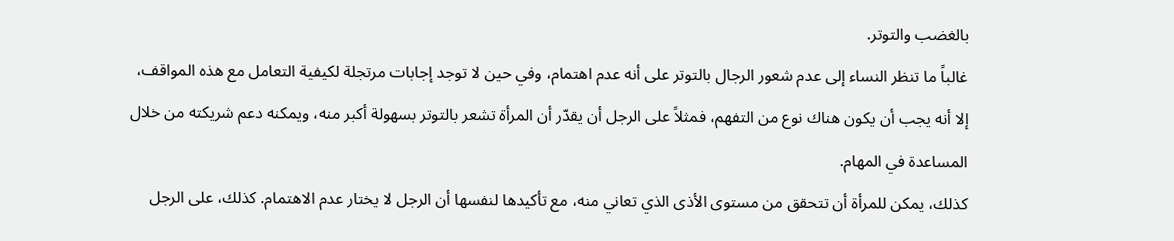بالغضب والتوتر.
غالباً ما تنظر النساء إلى عدم شعور الرجال بالتوتر على أنه عدم اهتمام، وفي حين لا توجد إجابات مرتجلة لكيفية التعامل مع هذه المواقف، إلا أنه يجب أن يكون هناك نوع من التفهم، فمثلاً على الرجل أن يقدّر أن المرأة تشعر بالتوتر بسهولة أكبر منه، ويمكنه دعم شريكته من خلال المساعدة في المهام.
كذلك، يمكن للمرأة أن تتحقق من مستوى الأذى الذي تعاني منه، مع تأكيدها لنفسها أن الرجل لا يختار عدم الاهتمام. كذلك، على الرجل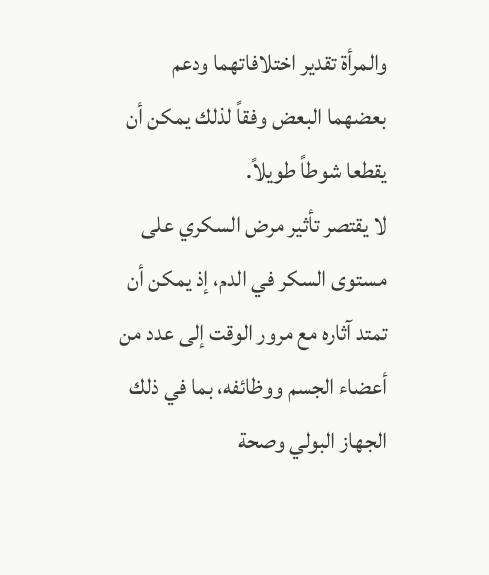والمرأة تقدير اختلافاتهما ودعم بعضهما البعض وفقاً لذلك يمكن أن يقطعا شوطاً طويلاً.
لا يقتصر تأثير مرض السكري على مستوى السكر في الدم، إذ يمكن أن تمتد آثاره مع مرور الوقت إلى عدد من أعضاء الجسم ووظائفه، بما في ذلك الجهاز البولي وصحة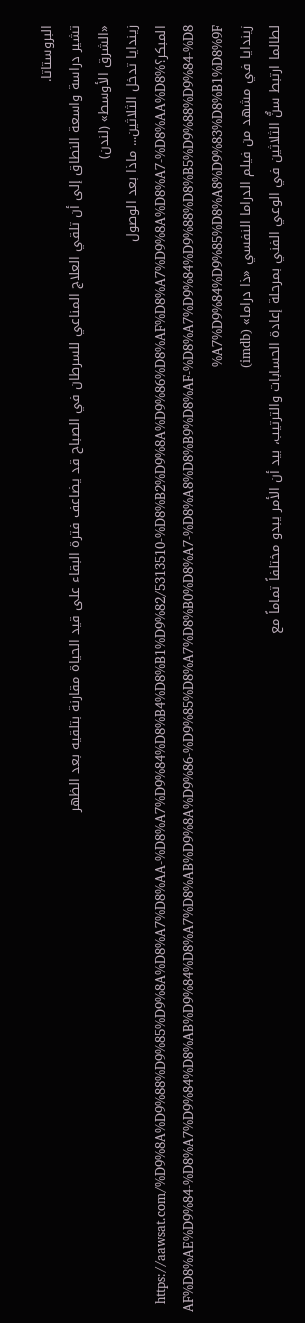البروستاتا.
تشير دراسة واسعة النطاق إلى أن تلقي العلاج المناعي للسرطان في الصباح قد يضاعف فترة البقاء على قيد الحياة مقارنة بتلقيه بعد الظهر
«الشرق الأوسط» (لندن)
زيندايا تدخل الثلاثين... ماذا بعد الوصول المبكر؟https://aawsat.com/%D9%8A%D9%88%D9%85%D9%8A%D8%A7%D8%AA-%D8%A7%D9%84%D8%B4%D8%B1%D9%82/5313510-%D8%B2%D9%8A%D9%86%D8%AF%D8%A7%D9%8A%D8%A7-%D8%AA%D8%AF%D8%AE%D9%84-%D8%A7%D9%84%D8%AB%D9%84%D8%A7%D8%AB%D9%8A%D9%86-%D9%85%D8%A7%D8%B0%D8%A7-%D8%A8%D8%B9%D8%AF-%D8%A7%D9%84%D9%88%D8%B5%D9%88%D9%84-%D8%A7%D9%84%D9%85%D8%A8%D9%83%D8%B1%D8%9F
زيندايا في مشهد من فيلم الدراما النفسي «ذا دراما» (imdb)
لطالما ارتبط سنُّ الثلاثين في الوعي الفني بمرحلة إعادة الحسابات والترتيب، بيد أن الأمر يبدو مختلفاً تماماً مع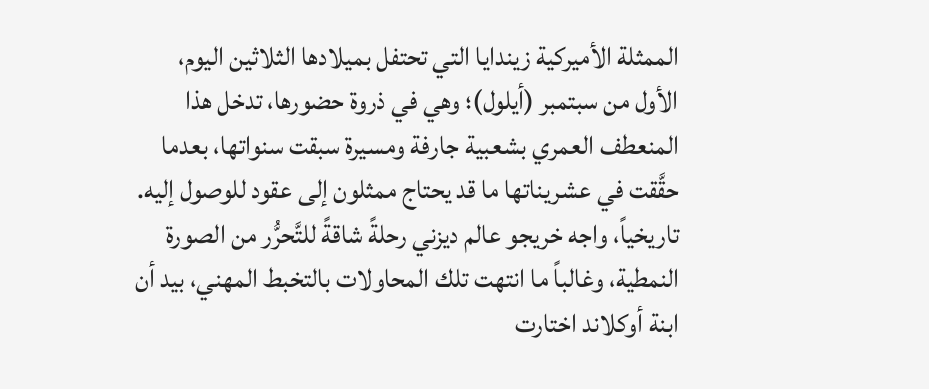الممثلة الأميركية زيندايا التي تحتفل بميلادها الثلاثين اليوم، الأول من سبتمبر (أيلول)؛ وهي في ذروة حضورها، تدخل هذا المنعطف العمري بشعبية جارفة ومسيرة سبقت سنواتها، بعدما حقَّقت في عشريناتها ما قد يحتاج ممثلون إلى عقود للوصول إليه.
تاريخياً، واجه خريجو عالم ديزني رحلةً شاقةً للتَّحرُّر من الصورة النمطية، وغالباً ما انتهت تلك المحاولات بالتخبط المهني، بيد أن ابنة أوكلاند اختارت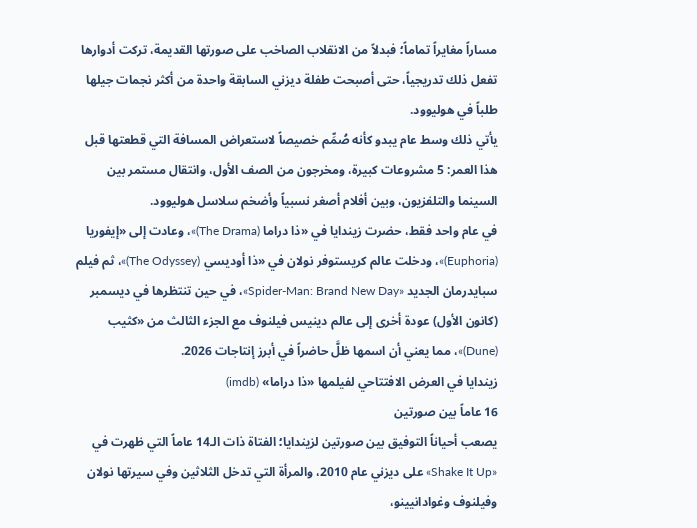مساراً مغايراً تماماً؛ فبدلاً من الانقلاب الصاخب على صورتها القديمة، تركت أدوارها تفعل ذلك تدريجياً، حتى أصبحت طفلة ديزني السابقة واحدة من أكثر نجمات جيلها طلباً في هوليوود.
يأتي ذلك وسط عام يبدو كأنه صُمِّم خصيصاً لاستعراض المسافة التي قطعتها قبل هذا العمر: 5 مشروعات كبيرة، ومخرجون من الصف الأول، وانتقال مستمر بين السينما والتلفزيون، وبين أفلام أصغر نسبياً وأضخم سلاسل هوليوود.
في عام واحد فقط، حضرت زيندايا في «ذا دراما (The Drama)»، وعادت إلى «إيفوريا (Euphoria)»، ودخلت عالم كريستوفر نولان في «ذا أوديسي (The Odyssey)»، ثم فيلم سبايدرمان الجديد «Spider-Man: Brand New Day»، في حين تنتظرها في ديسمبر (كانون الأول) عودة أخرى إلى عالم دينيس فيلنوف مع الجزء الثالث من «كثيب (Dune)»، مما يعني أن اسمها ظلَّ حاضراً في أبرز إنتاجات 2026.
زيندايا في العرض الافتتاحي لفيلمها «ذا دراما» (imdb)
16 عاماً بين صورتين
يصعب أحياناً التوفيق بين صورتين لزيندايا؛ الفتاة ذات الـ14 عاماً التي ظهرت في «Shake It Up» على ديزني عام 2010، والمرأة التي تدخل الثلاثين وفي سيرتها نولان وفيلنوف وغوادانيينو،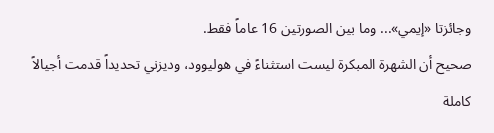وجائزتا «إيمي»... وما بين الصورتين 16 عاماً فقط.
صحيح أن الشهرة المبكرة ليست استثناءً في هوليوود، وديزني تحديداً قدمت أجيالاً كاملة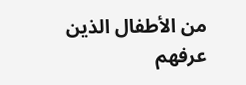من الأطفال الذين عرفهم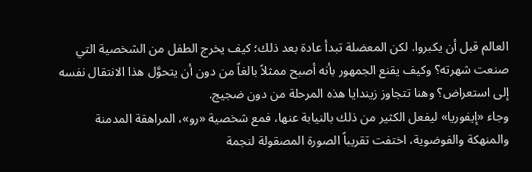العالم قبل أن يكبروا. لكن المعضلة تبدأ عادة بعد ذلك؛ كيف يخرج الطفل من الشخصية التي صنعت شهرته؟ وكيف يقنع الجمهور بأنه أصبح ممثلاً بالغاً من دون أن يتحوَّل هذا الانتقال نفسه إلى استعراض؟ وهنا تتجاوز زيندايا هذه المرحلة من دون ضجيج.
وجاء «إيفوريا» ليفعل الكثير من ذلك بالنيابة عنها، فمع شخصية «رو»، المراهقة المدمنة والمنهكة والفوضوية، اختفت تقريباً الصورة المصقولة لنجمة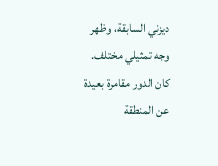ديزني السابقة، وظهر وجه تمثيلي مختلف. كان الدور مقامرة بعيدة عن المنطقة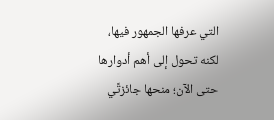التي عرفها الجمهور فيها، لكنه تحول إلى أهم أدوارها حتى الآن؛ منحها جائزتًي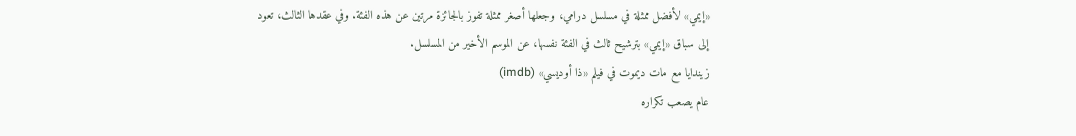«إيمي» لأفضل ممثلة في مسلسل درامي، وجعلها أصغر ممثلة تفوز بالجائزة مرتين عن هذه الفئة. وفي عقدها الثالث، تعود إلى سباق «إيمي» بترشيح ثالث في الفئة نفسها، عن الموسم الأخير من المسلسل.
زيندايا مع مات ديموت في فيلم «ذا أوديسي» (imdb)
عام يصعب تكراره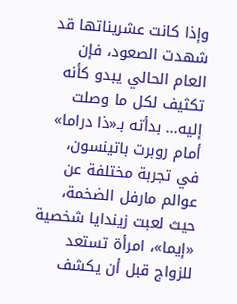وإذا كانت عشريناتها قد شهدت الصعود، فإن العام الحالي يبدو كأنه تكثيف لكل ما وصلت إليه... بدأته بـ«ذا دراما» أمام روبرت باتينسون، في تجربة مختلفة عن عوالم مارفل الضخمة، حيث لعبت زيندايا شخصية «إيما»، امرأة تستعد للزواج قبل أن يكشف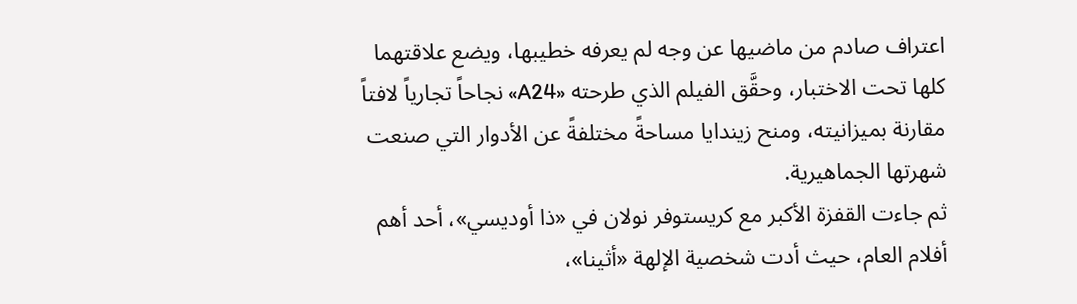اعتراف صادم من ماضيها عن وجه لم يعرفه خطيبها، ويضع علاقتهما كلها تحت الاختبار، وحقَّق الفيلم الذي طرحته «A24» نجاحاً تجارياً لافتاً مقارنة بميزانيته، ومنح زيندايا مساحةً مختلفةً عن الأدوار التي صنعت شهرتها الجماهيرية.
ثم جاءت القفزة الأكبر مع كريستوفر نولان في «ذا أوديسي»، أحد أهم أفلام العام، حيث أدت شخصية الإلهة «أثينا»،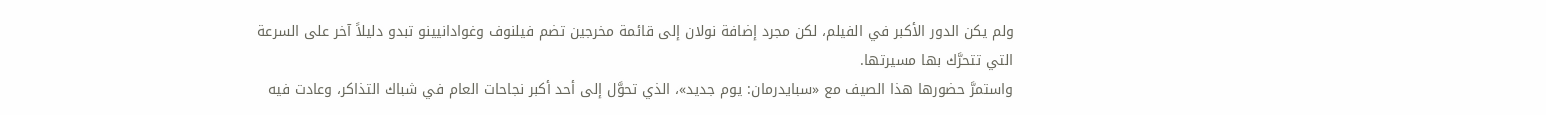ولم يكن الدور الأكبر في الفيلم، لكن مجرد إضافة نولان إلى قائمة مخرجين تضم فيلنوف وغوادانيينو تبدو دليلاً آخر على السرعة التي تتحرَّك بها مسيرتها.
واستمرَّ حضورها هذا الصيف مع «سبايدرمان: يوم جديد»، الذي تحوَّل إلى أحد أكبر نجاحات العام في شباك التذاكر، وعادت فيه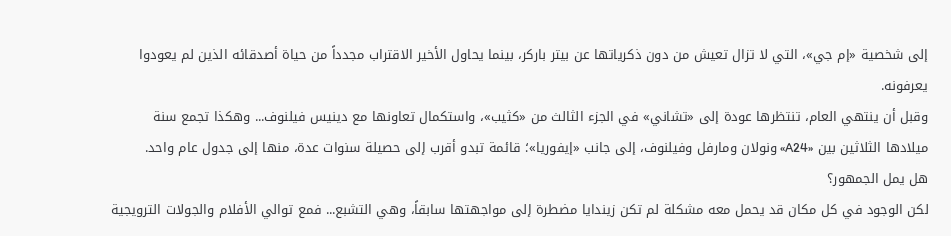إلى شخصية «إم جي»، التي لا تزال تعيش من دون ذكرياتها عن بيتر باركر، بينما يحاول الأخير الاقتراب مجدداً من حياة أصدقائه الذين لم يعودوا يعرفونه.
وقبل أن ينتهي العام، تنتظرها عودة إلى «تشاني» في الجزء الثالث من «كثيب»، واستكمال تعاونها مع دينيس فيلنوف... وهكذا تجمع سنة ميلادها الثلاثين بين «A24» ونولان ومارفل وفيلنوف، إلى جانب «إيفوريا»؛ قائمة تبدو أقرب إلى حصيلة سنوات عدة، منها إلى جدول عام واحد.
هل يمل الجمهور؟
لكن الوجود في كل مكان قد يحمل معه مشكلة لم تكن زيندايا مضطرة إلى مواجهتها سابقاً، وهي التشبع... فمع توالي الأفلام والجولات الترويجية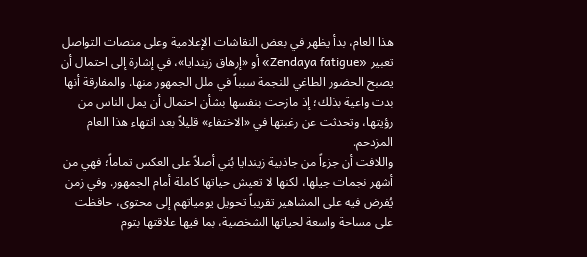هذا العام، بدأ يظهر في بعض النقاشات الإعلامية وعلى منصات التواصل تعبير «Zendaya fatigue» أو «إرهاق زيندايا»، في إشارة إلى احتمال أن يصبح الحضور الطاغي للنجمة سبباً في ملل الجمهور منها. والمفارقة أنها بدت واعية بذلك؛ إذ مازحت بنفسها بشأن احتمال أن يمل الناس من رؤيتها، وتحدثت عن رغبتها في «الاختفاء» قليلاً بعد انتهاء هذا العام المزدحم.
واللافت أن جزءاً من جاذبية زيندايا بُني أصلاً على العكس تماماً؛ فهي من أشهر نجمات جيلها، لكنها لا تعيش حياتها كاملة أمام الجمهور. وفي زمن يُفرض فيه على المشاهير تقريباً تحويل يومياتهم إلى محتوى، حافظت على مساحة واسعة لحياتها الشخصية، بما فيها علاقتها بتوم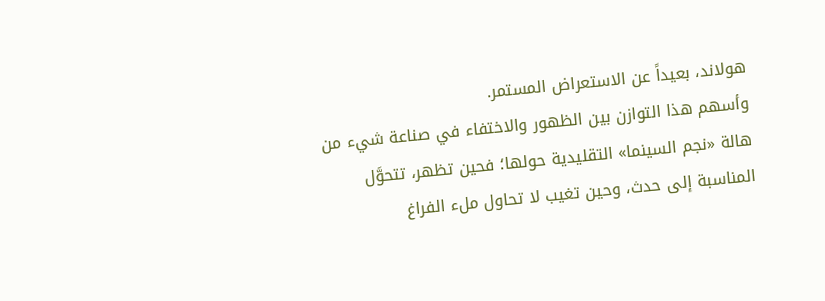هولاند، بعيداً عن الاستعراض المستمر.
وأسهم هذا التوازن بين الظهور والاختفاء في صناعة شيء من هالة «نجم السينما» التقليدية حولها؛ فحين تظهر، تتحوَّل المناسبة إلى حدث، وحين تغيب لا تحاول ملء الفراغ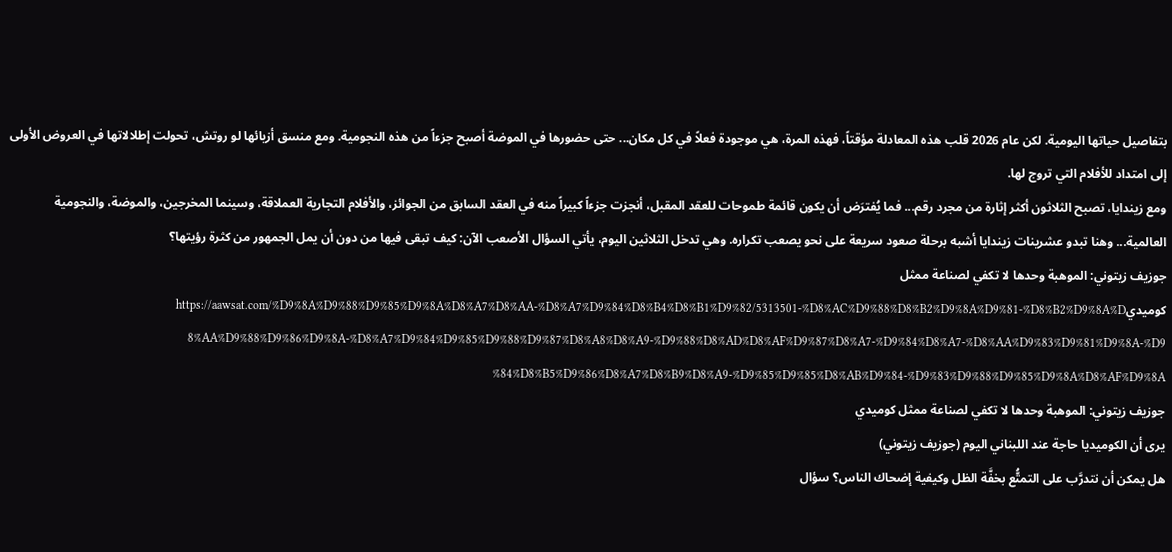بتفاصيل حياتها اليومية. لكن عام 2026 قلب هذه المعادلة مؤقتاً، فهذه المرة، هي موجودة فعلاً في كل مكان... حتى حضورها في الموضة أصبح جزءاً من هذه النجومية. ومع منسق أزيائها لو روتش، تحولت إطلالاتها في العروض الأولى إلى امتداد للأفلام التي تروج لها.
ومع زيندايا، تصبح الثلاثون أكثر إثارة من مجرد رقم... فما يُفترَض أن يكون قائمة طموحات للعقد المقبل، أنجزت جزءاً كبيراً منه في العقد السابق من الجوائز، والأفلام التجارية العملاقة، وسينما المخرجين، والموضة، والنجومية العالمية... وهنا تبدو عشرينات زيندايا أشبه برحلة صعود سريعة على نحو يصعب تكراره. وهي تدخل الثلاثين اليوم، يأتي السؤال الأصعب الآن: كيف تبقى فيها من دون أن يمل الجمهور من كثرة رؤيتها؟
جوزيف زيتوني: الموهبة وحدها لا تكفي لصناعة ممثل كوميديhttps://aawsat.com/%D9%8A%D9%88%D9%85%D9%8A%D8%A7%D8%AA-%D8%A7%D9%84%D8%B4%D8%B1%D9%82/5313501-%D8%AC%D9%88%D8%B2%D9%8A%D9%81-%D8%B2%D9%8A%D8%AA%D9%88%D9%86%D9%8A-%D8%A7%D9%84%D9%85%D9%88%D9%87%D8%A8%D8%A9-%D9%88%D8%AD%D8%AF%D9%87%D8%A7-%D9%84%D8%A7-%D8%AA%D9%83%D9%81%D9%8A-%D9%84%D8%B5%D9%86%D8%A7%D8%B9%D8%A9-%D9%85%D9%85%D8%AB%D9%84-%D9%83%D9%88%D9%85%D9%8A%D8%AF%D9%8A
جوزيف زيتوني: الموهبة وحدها لا تكفي لصناعة ممثل كوميدي
يرى أن الكوميديا حاجة عند اللبناني اليوم (جوزيف زيتوني)
هل يمكن أن نتدرَّب على التمتُّع بخفَّة الظل وكيفية إضحاك الناس؟ سؤال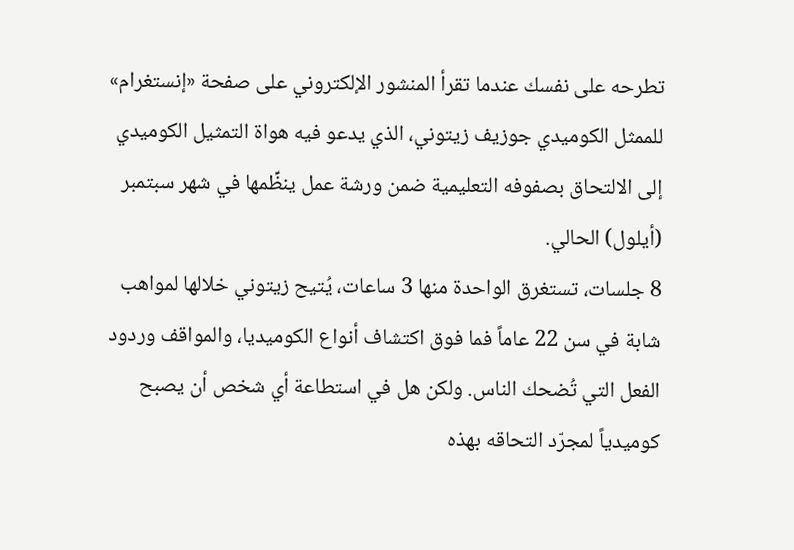تطرحه على نفسك عندما تقرأ المنشور الإلكتروني على صفحة «إنستغرام» للممثل الكوميدي جوزيف زيتوني، الذي يدعو فيه هواة التمثيل الكوميدي إلى الالتحاق بصفوفه التعليمية ضمن ورشة عمل ينظِّمها في شهر سبتمبر (أيلول) الحالي.
8 جلسات، تستغرق الواحدة منها 3 ساعات، يُتيح زيتوني خلالها لمواهب شابة في سن 22 عاماً فما فوق اكتشاف أنواع الكوميديا، والمواقف وردود الفعل التي تُضحك الناس. ولكن هل في استطاعة أي شخص أن يصبح كوميدياً لمجرّد التحاقه بهذه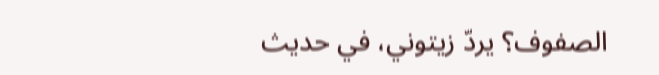الصفوف؟ يردّ زيتوني، في حديث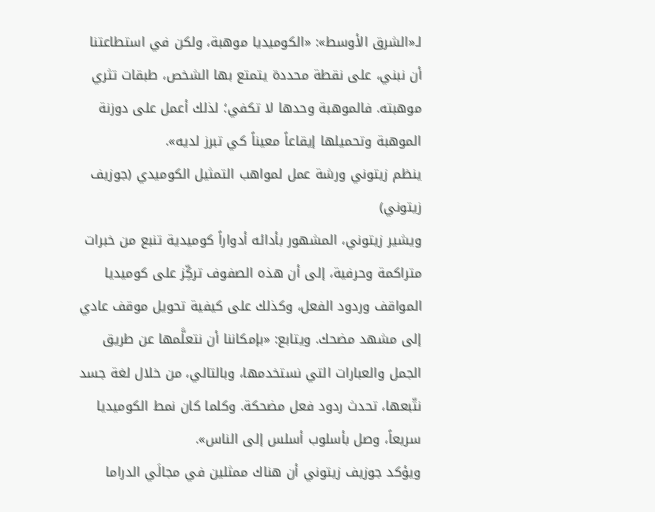لـ«الشرق الأوسط»: «الكوميديا موهبة، ولكن في استطاعتنا أن نبني، على نقطة محددة يتمتع بها الشخص، طبقات تثري موهبته. فالموهبة وحدها لا تكفي؛ لذلك أعمل على دوزنة الموهبة وتحميلها إيقاعاً معيناً كي تبرز لديه».
ينظم زيتوني ورشة عمل لمواهب التمثيل الكوميدي (جوزيف زيتوني)
ويشير زيتوني، المشهور بأدائه أدواراً كوميدية تنبع من خبرات متراكمة وحرفية، إلى أن هذه الصفوف تركِّز على كوميديا المواقف وردود الفعل، وكذلك على كيفية تحويل موقف عادي إلى مشهد مضحك. ويتابع: «بإمكاننا أن نتعلَّمها عن طريق الجمل والعبارات التي نستخدمها، وبالتالي، من خلال لغة جسد نتّبعها، تحدث ردود فعل مضحكة. وكلما كان نمط الكوميديا سريعاً، وصل بأسلوب أسلس إلى الناس».
ويؤكد جوزيف زيتوني أن هناك ممثلين في مجالَي الدراما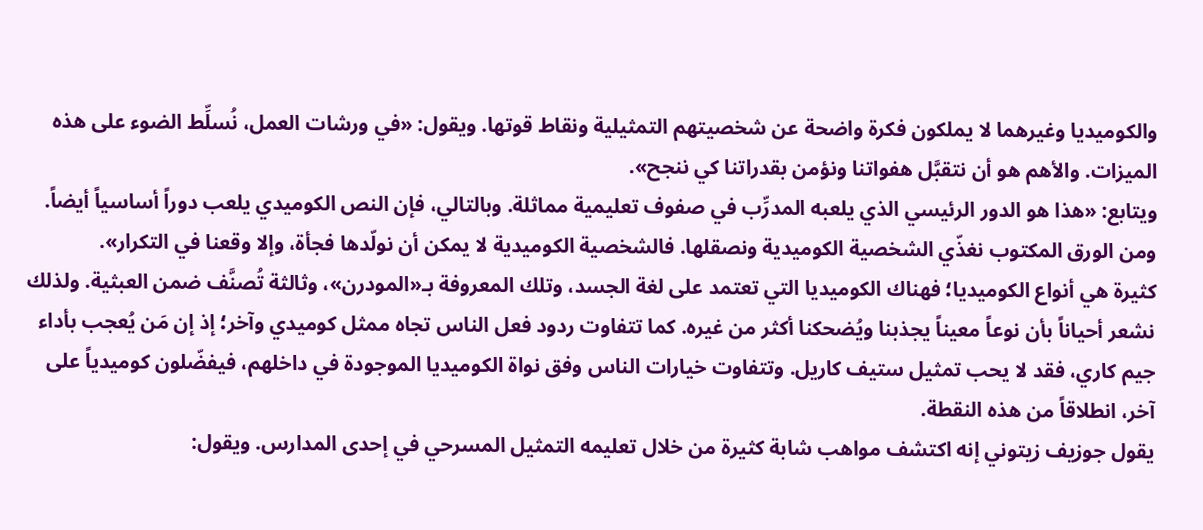والكوميديا وغيرهما لا يملكون فكرة واضحة عن شخصيتهم التمثيلية ونقاط قوتها. ويقول: «في ورشات العمل، نُسلِّط الضوء على هذه الميزات. والأهم هو أن نتقبَّل هفواتنا ونؤمن بقدراتنا كي ننجح».
ويتابع: «هذا هو الدور الرئيسي الذي يلعبه المدرِّب في صفوف تعليمية مماثلة. وبالتالي، فإن النص الكوميدي يلعب دوراً أساسياً أيضاً. ومن الورق المكتوب نغذّي الشخصية الكوميدية ونصقلها. فالشخصية الكوميدية لا يمكن أن نولّدها فجأة، وإلا وقعنا في التكرار».
كثيرة هي أنواع الكوميديا؛ فهناك الكوميديا التي تعتمد على لغة الجسد، وتلك المعروفة بـ«المودرن»، وثالثة تُصنَّف ضمن العبثية. ولذلك نشعر أحياناً بأن نوعاً معيناً يجذبنا ويُضحكنا أكثر من غيره. كما تتفاوت ردود فعل الناس تجاه ممثل كوميدي وآخر؛ إذ إن مَن يُعجب بأداء جيم كاري، فقد لا يحب تمثيل ستيف كاريل. وتتفاوت خيارات الناس وفق نواة الكوميديا الموجودة في داخلهم، فيفضّلون كوميدياً على آخر، انطلاقاً من هذه النقطة.
يقول جوزيف زيتوني إنه اكتشف مواهب شابة كثيرة من خلال تعليمه التمثيل المسرحي في إحدى المدارس. ويقول: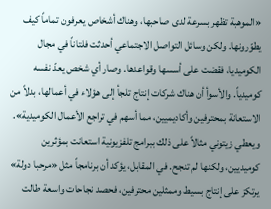«الموهبة تظهر بسرعة لدى صاحبها، وهناك أشخاص يعرفون تماماً كيف يطوّرونها. ولكن وسائل التواصل الاجتماعي أحدثت فلتاناً في مجال الكوميديا، فقضت على أسسها وقواعدها. وصار أي شخص يعدّ نفسه كوميدياً. والأسوأ أن هناك شركات إنتاج تلجأ إلى هؤلاء في أعمالها، بدلاً من الاستعانة بمحترفين وأكاديميين، مما أسهم في تراجع الأعمال الكوميدية».
ويعطي زيتوني مثالاً على ذلك ببرامج تلفزيونية استعانت بمؤثرين كوميديين، ولكنها لم تنجح. في المقابل، يؤكد أن برنامجاً مثل «مرحبا دولة» يرتكز على إنتاج بسيط وممثلين محترفين، فحصد نجاحات واسعة طالت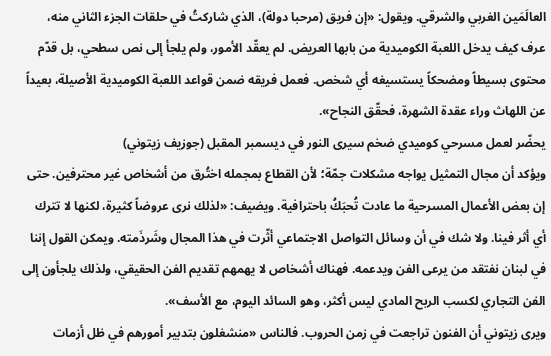العالَمَين الغربي والشرقي. ويقول: «إن فريق (مرحبا دولة)، الذي شاركتُ في حلقات الجزء الثاني منه، عرف كيف يدخل اللعبة الكوميدية من بابها العريض. لم يعقّد الأمور، ولم يلجأ إلى نص سطحي، بل قدّم محتوى بسيطاً ومضحكاً يستسيغه أي شخص. فعمل فريقه ضمن قواعد اللعبة الكوميدية الأصيلة، بعيداً عن اللهاث وراء عقدة الشهرة، فحقّق النجاح».
يحضّر لعمل مسرحي كوميدي ضخم سيرى النور في ديسمبر المقبل (جوزيف زيتوني)
ويؤكد أن مجال التمثيل يواجه مشكلات جمّة؛ لأن القطاع بمجمله اختُرق من أشخاص غير محترفين. حتى إن بعض الأعمال المسرحية ما عادت تُحبَكُ باحترافية. ويضيف: «لذلك نرى عروضاً كثيرة، لكنها لا تترك أي أثر فينا. ولا شك في أن وسائل التواصل الاجتماعي أثّرت في هذا المجال وشَرذَمته. ويمكن القول إننا في لبنان نفتقد من يرعى الفن ويدعمه. فهناك أشخاص لا يهمهم تقديم الفن الحقيقي، ولذلك يلجأون إلى الفن التجاري لكسب الربح المادي ليس أكثر، وهو السائد اليوم، مع الأسف».
ويرى زيتوني أن الفنون تراجعت في زمن الحروب. فالناس «منشغلون بتدبير أمورهم في ظل أزمات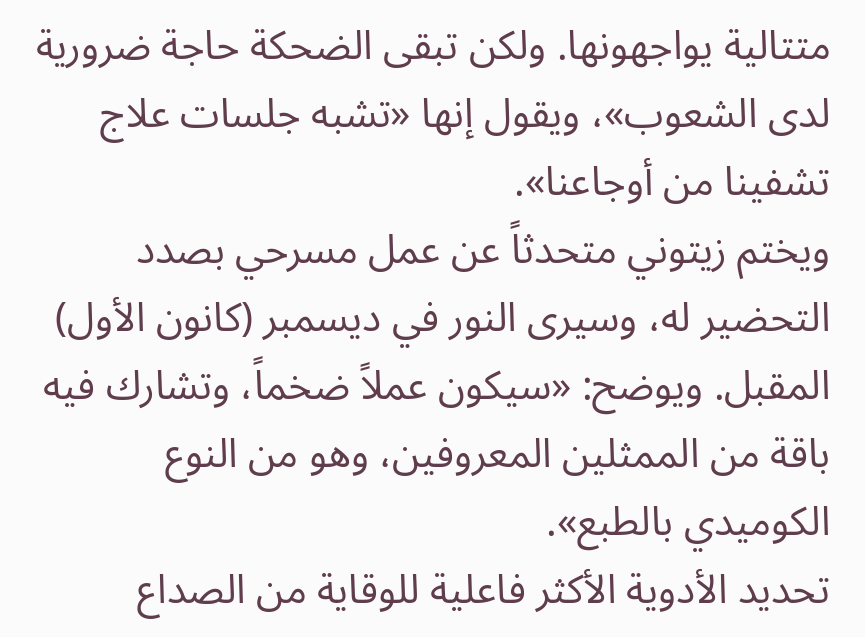متتالية يواجهونها. ولكن تبقى الضحكة حاجة ضرورية لدى الشعوب»، ويقول إنها «تشبه جلسات علاج تشفينا من أوجاعنا».
ويختم زيتوني متحدثاً عن عمل مسرحي بصدد التحضير له، وسيرى النور في ديسمبر (كانون الأول) المقبل. ويوضح: «سيكون عملاً ضخماً، وتشارك فيه باقة من الممثلين المعروفين، وهو من النوع الكوميدي بالطبع».
تحديد الأدوية الأكثر فاعلية للوقاية من الصداع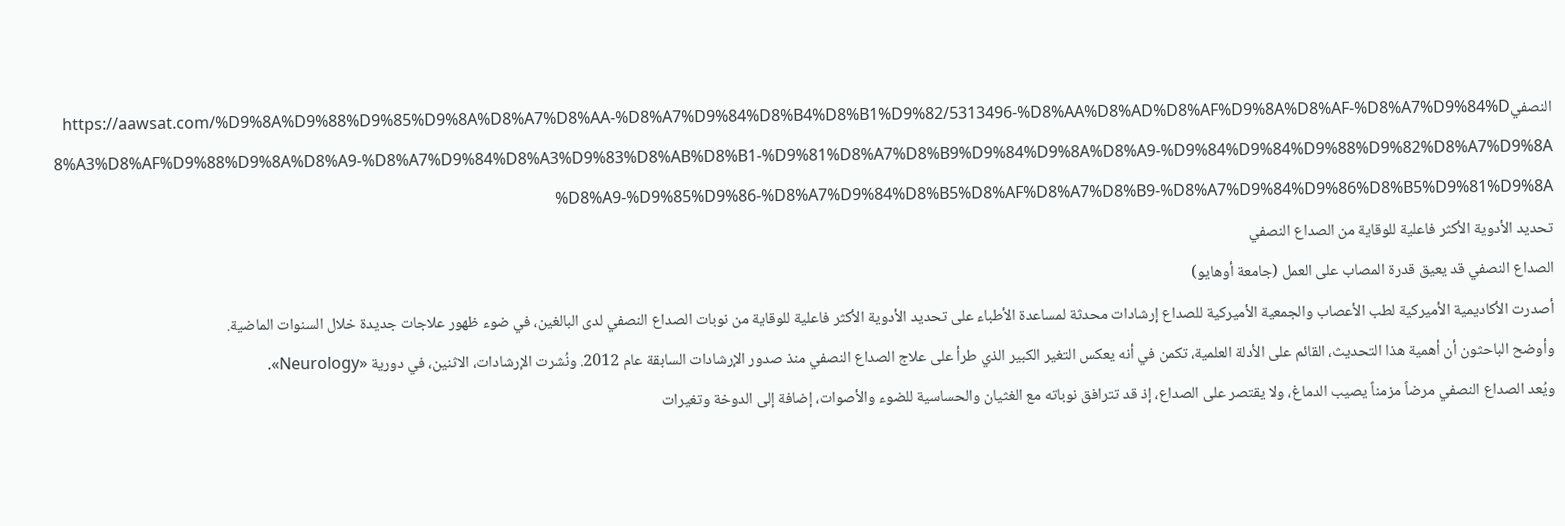النصفيhttps://aawsat.com/%D9%8A%D9%88%D9%85%D9%8A%D8%A7%D8%AA-%D8%A7%D9%84%D8%B4%D8%B1%D9%82/5313496-%D8%AA%D8%AD%D8%AF%D9%8A%D8%AF-%D8%A7%D9%84%D8%A3%D8%AF%D9%88%D9%8A%D8%A9-%D8%A7%D9%84%D8%A3%D9%83%D8%AB%D8%B1-%D9%81%D8%A7%D8%B9%D9%84%D9%8A%D8%A9-%D9%84%D9%84%D9%88%D9%82%D8%A7%D9%8A%D8%A9-%D9%85%D9%86-%D8%A7%D9%84%D8%B5%D8%AF%D8%A7%D8%B9-%D8%A7%D9%84%D9%86%D8%B5%D9%81%D9%8A
تحديد الأدوية الأكثر فاعلية للوقاية من الصداع النصفي
الصداع النصفي قد يعيق قدرة المصاب على العمل (جامعة أوهايو)
أصدرت الأكاديمية الأميركية لطب الأعصاب والجمعية الأميركية للصداع إرشادات محدثة لمساعدة الأطباء على تحديد الأدوية الأكثر فاعلية للوقاية من نوبات الصداع النصفي لدى البالغين، في ضوء ظهور علاجات جديدة خلال السنوات الماضية.
وأوضح الباحثون أن أهمية هذا التحديث، القائم على الأدلة العلمية، تكمن في أنه يعكس التغير الكبير الذي طرأ على علاج الصداع النصفي منذ صدور الإرشادات السابقة عام 2012. ونُشرت الإرشادات، الاثنين، في دورية «Neurology».
ويُعد الصداع النصفي مرضاً مزمناً يصيب الدماغ، ولا يقتصر على الصداع، إذ قد تترافق نوباته مع الغثيان والحساسية للضوء والأصوات، إضافة إلى الدوخة وتغيرات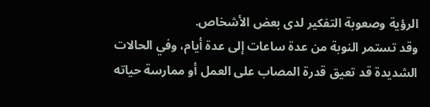الرؤية وصعوبة التفكير لدى بعض الأشخاص.
وقد تستمر النوبة من عدة ساعات إلى عدة أيام، وفي الحالات الشديدة قد تعيق قدرة المصاب على العمل أو ممارسة حياته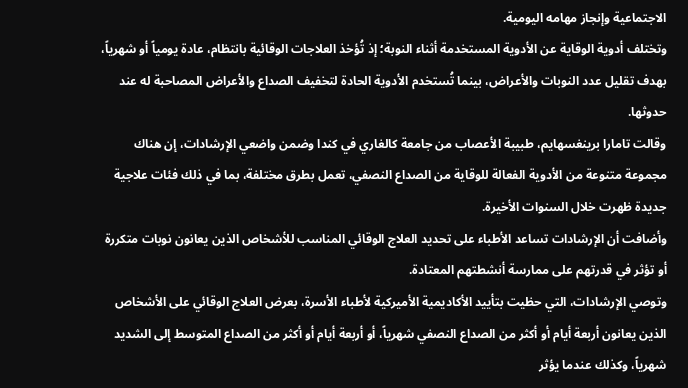الاجتماعية وإنجاز مهامه اليومية.
وتختلف أدوية الوقاية عن الأدوية المستخدمة أثناء النوبة؛ إذ تُؤخذ العلاجات الوقائية بانتظام، عادة يومياً أو شهرياً، بهدف تقليل عدد النوبات والأعراض، بينما تُستخدم الأدوية الحادة لتخفيف الصداع والأعراض المصاحبة له عند حدوثها.
وقالت تامارا برينغسهايم، طبيبة الأعصاب من جامعة كالغاري في كندا وضمن واضعي الإرشادات، إن هناك مجموعة متنوعة من الأدوية الفعالة للوقاية من الصداع النصفي، تعمل بطرق مختلفة، بما في ذلك فئات علاجية جديدة ظهرت خلال السنوات الأخيرة.
وأضافت أن الإرشادات تساعد الأطباء على تحديد العلاج الوقائي المناسب للأشخاص الذين يعانون نوبات متكررة أو تؤثر في قدرتهم على ممارسة أنشطتهم المعتادة.
وتوصي الإرشادات، التي حظيت بتأييد الأكاديمية الأميركية لأطباء الأسرة، بعرض العلاج الوقائي على الأشخاص الذين يعانون أربعة أيام أو أكثر من الصداع النصفي شهرياً، أو أربعة أيام أو أكثر من الصداع المتوسط إلى الشديد شهرياً، وكذلك عندما يؤثر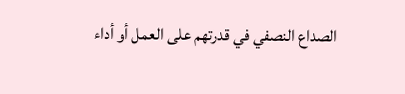الصداع النصفي في قدرتهم على العمل أو أداء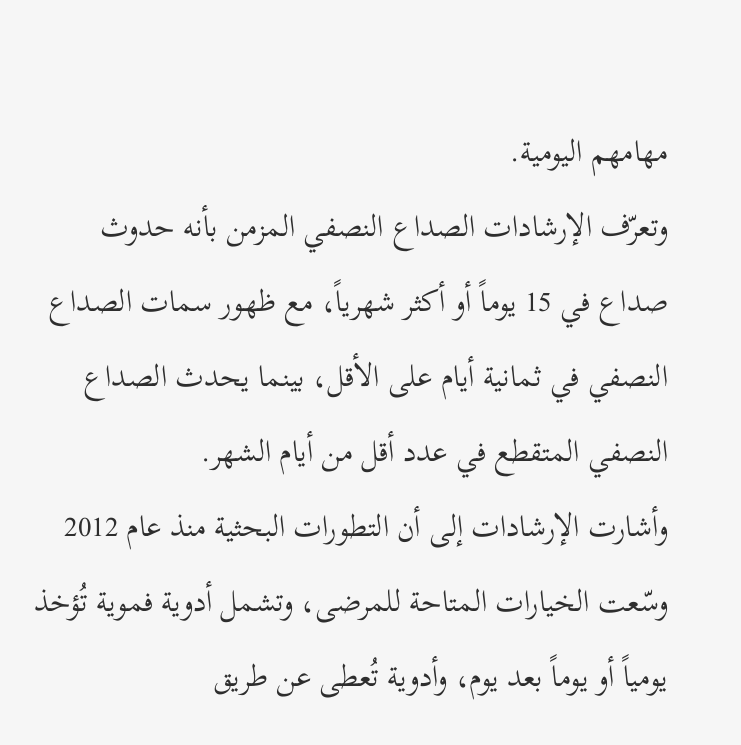مهامهم اليومية.
وتعرّف الإرشادات الصداع النصفي المزمن بأنه حدوث صداع في 15 يوماً أو أكثر شهرياً، مع ظهور سمات الصداع النصفي في ثمانية أيام على الأقل، بينما يحدث الصداع النصفي المتقطع في عدد أقل من أيام الشهر.
وأشارت الإرشادات إلى أن التطورات البحثية منذ عام 2012 وسّعت الخيارات المتاحة للمرضى، وتشمل أدوية فموية تُؤخذ يومياً أو يوماً بعد يوم، وأدوية تُعطى عن طريق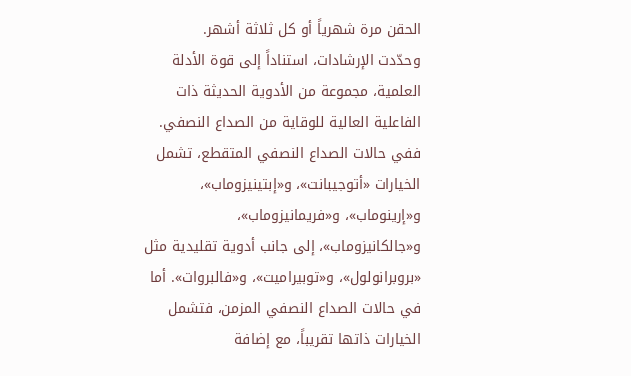الحقن مرة شهرياً أو كل ثلاثة أشهر.
وحدّدت الإرشادات، استناداً إلى قوة الأدلة العلمية، مجموعة من الأدوية الحديثة ذات الفاعلية العالية للوقاية من الصداع النصفي.
ففي حالات الصداع النصفي المتقطع، تشمل الخيارات «أتوجيبانت»، و«إبتينيزوماب»، و«إرينوماب»، و«فريمانيزوماب»، و«جالكانيزوماب»، إلى جانب أدوية تقليدية مثل «بروبرانولول»، و«توبيراميت»، و«فالبروات». أما في حالات الصداع النصفي المزمن، فتشمل الخيارات ذاتها تقريباً، مع إضافة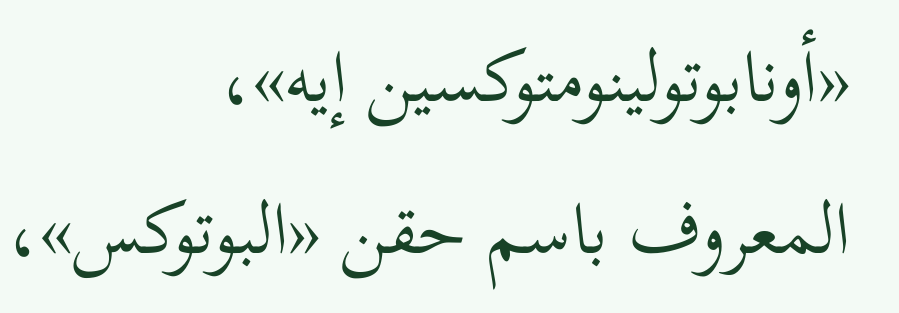«أونابوتولينومتوكسين إيه»، المعروف باسم حقن «البوتوكس»،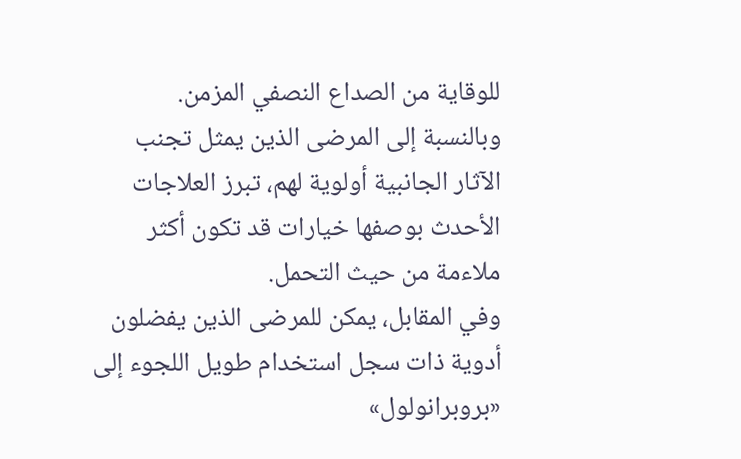للوقاية من الصداع النصفي المزمن.
وبالنسبة إلى المرضى الذين يمثل تجنب الآثار الجانبية أولوية لهم، تبرز العلاجات الأحدث بوصفها خيارات قد تكون أكثر ملاءمة من حيث التحمل.
وفي المقابل، يمكن للمرضى الذين يفضلون أدوية ذات سجل استخدام طويل اللجوء إلى «بروبرانولول»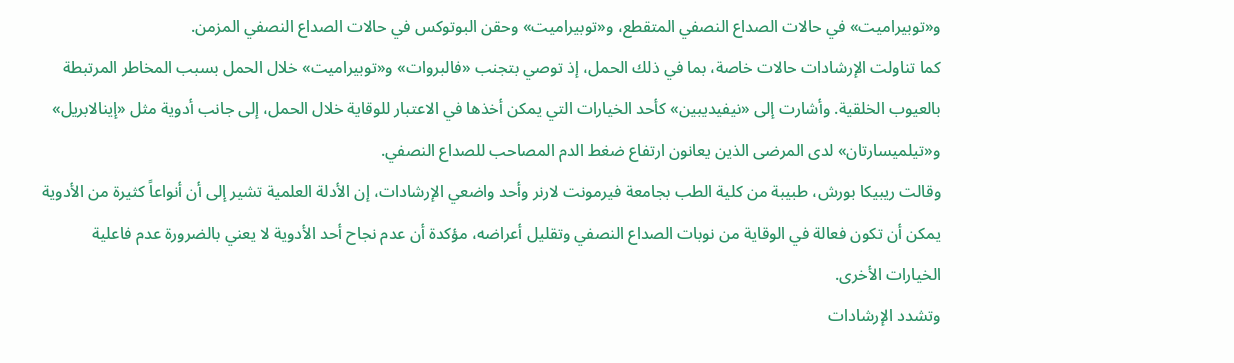و«توبيراميت» في حالات الصداع النصفي المتقطع، و«توبيراميت» وحقن البوتوكس في حالات الصداع النصفي المزمن.
كما تناولت الإرشادات حالات خاصة، بما في ذلك الحمل، إذ توصي بتجنب «فالبروات» و«توبيراميت» خلال الحمل بسبب المخاطر المرتبطة بالعيوب الخلقية. وأشارت إلى «نيفيديبين» كأحد الخيارات التي يمكن أخذها في الاعتبار للوقاية خلال الحمل، إلى جانب أدوية مثل «إينالابريل» و«تيلميسارتان» لدى المرضى الذين يعانون ارتفاع ضغط الدم المصاحب للصداع النصفي.
وقالت ريبيكا بورش، طبيبة من كلية الطب بجامعة فيرمونت لارنر وأحد واضعي الإرشادات، إن الأدلة العلمية تشير إلى أن أنواعاً كثيرة من الأدوية يمكن أن تكون فعالة في الوقاية من نوبات الصداع النصفي وتقليل أعراضه، مؤكدة أن عدم نجاح أحد الأدوية لا يعني بالضرورة عدم فاعلية الخيارات الأخرى.
وتشدد الإرشادات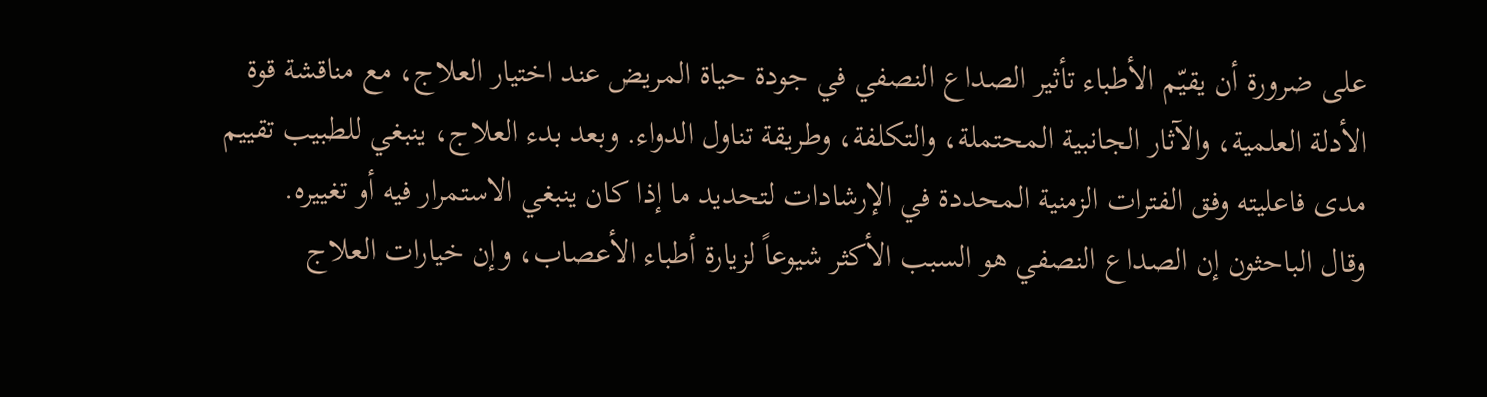على ضرورة أن يقيّم الأطباء تأثير الصداع النصفي في جودة حياة المريض عند اختيار العلاج، مع مناقشة قوة الأدلة العلمية، والآثار الجانبية المحتملة، والتكلفة، وطريقة تناول الدواء. وبعد بدء العلاج، ينبغي للطبيب تقييم مدى فاعليته وفق الفترات الزمنية المحددة في الإرشادات لتحديد ما إذا كان ينبغي الاستمرار فيه أو تغييره.
وقال الباحثون إن الصداع النصفي هو السبب الأكثر شيوعاً لزيارة أطباء الأعصاب، وإن خيارات العلاج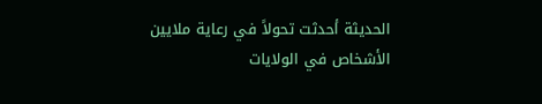الحديثة أحدثت تحولاً في رعاية ملايين الأشخاص في الولايات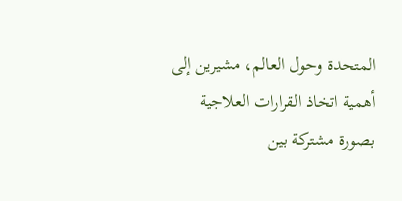المتحدة وحول العالم، مشيرين إلى أهمية اتخاذ القرارات العلاجية بصورة مشتركة بين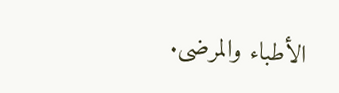الأطباء والمرضى.